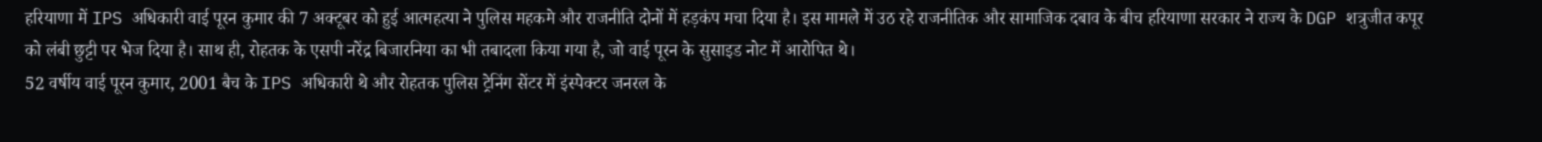हरियाणा में IPS अधिकारी वाई पूरन कुमार की 7 अक्टूबर को हुई आत्महत्या ने पुलिस महकमे और राजनीति दोनों में हड़कंप मचा दिया है। इस मामले में उठ रहे राजनीतिक और सामाजिक दबाव के बीच हरियाणा सरकार ने राज्य के DGP शत्रुजीत कपूर को लंबी छुट्टी पर भेज दिया है। साथ ही, रोहतक के एसपी नरेंद्र बिजारनिया का भी तबादला किया गया है, जो वाई पूरन के सुसाइड नोट में आरोपित थे।
52 वर्षीय वाई पूरन कुमार, 2001 बैच के IPS अधिकारी थे और रोहतक पुलिस ट्रेनिंग सेंटर में इंस्पेक्टर जनरल के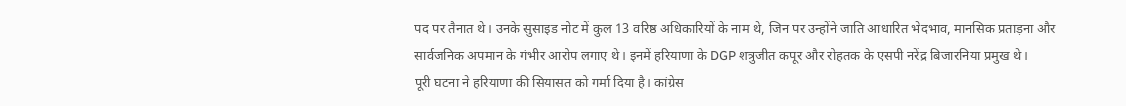पद पर तैनात थे। उनके सुसाइड नोट में कुल 13 वरिष्ठ अधिकारियों के नाम थे, जिन पर उन्होंने जाति आधारित भेदभाव, मानसिक प्रताड़ना और सार्वजनिक अपमान के गंभीर आरोप लगाए थे। इनमें हरियाणा के DGP शत्रुजीत कपूर और रोहतक के एसपी नरेंद्र बिजारनिया प्रमुख थे।
पूरी घटना ने हरियाणा की सियासत को गर्मा दिया है। कांग्रेस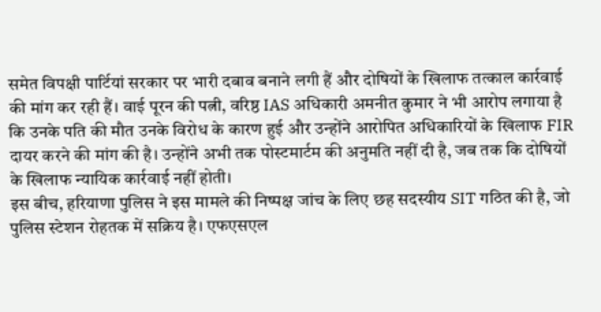समेत विपक्षी पार्टियां सरकार पर भारी दबाव बनाने लगी हैं और दोषियों के खिलाफ तत्काल कार्रवाई की मांग कर रही हैं। वाई पूरन की पत्नी, वरिष्ठ IAS अधिकारी अमनीत कुमार ने भी आरोप लगाया है कि उनके पति की मौत उनके विरोध के कारण हुई और उन्होंने आरोपित अधिकारियों के खिलाफ FIR दायर करने की मांग की है। उन्होंने अभी तक पोस्टमार्टम की अनुमति नहीं दी है, जब तक कि दोषियों के खिलाफ न्यायिक कार्रवाई नहीं होती।
इस बीच, हरियाणा पुलिस ने इस मामले की निष्पक्ष जांच के लिए छह सदस्यीय SIT गठित की है, जो पुलिस स्टेशन रोहतक में सक्रिय है। एफएसएल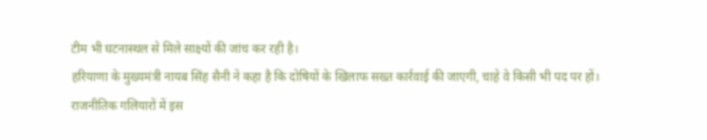टीम भी घटनास्थल से मिले साक्ष्यों की जांच कर रही है।
हरियाणा के मुख्यमंत्री नायब सिंह सैनी ने कहा है कि दोषियों के खिलाफ सख्त कार्रवाई की जाएगी, चाहे वे किसी भी पद पर हों।
राजनीतिक गलियारों में इस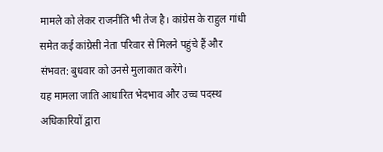मामले को लेकर राजनीति भी तेज है। कांग्रेस के राहुल गांधी समेत कई कांग्रेसी नेता परिवार से मिलने पहुंचे हैं और संभवत: बुधवार को उनसे मुलाकात करेंगे।
यह मामला जाति आधारित भेदभाव और उच्च पदस्थ अधिकारियों द्वारा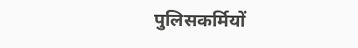पुलिसकर्मियों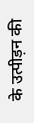के उत्पीड़न की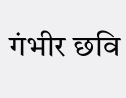गंभीर छवि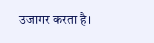उजागर करता है।